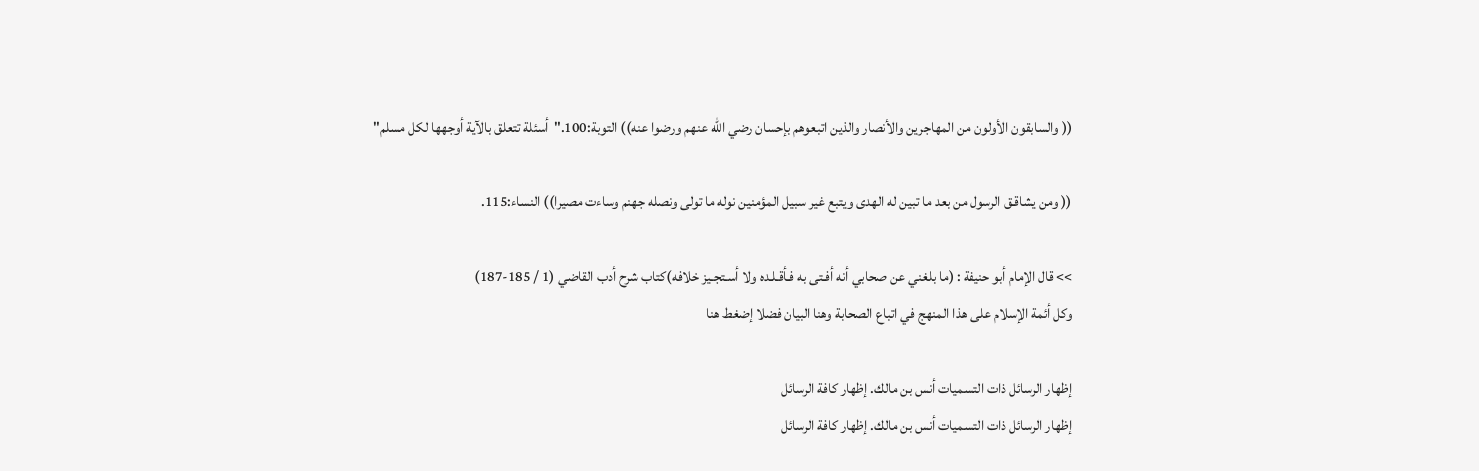(( والسابقون الأولون من المهاجرين والأنصار والذين اتبعوهم بإحسان رضي الله عنهم ورضوا عنه)) التوبة:100."أسئلة تتعلق بالآية أوجهها لكل مسلم"

(( ومن يشاقـق الرسول من بعد ما تبين له الهدى ويتبع غير سبيل المؤمنين نوله ما تولى ونصله جهنم وساءت مصيرا)) النساء:115.

>> قال الإمام أبو حنيفة : (ما بلغني عن صحابي أنه أفـتى به فـأقـلـده ولا أسـتجـيز خلافه)كتاب شرح أدب القاضي (1 / 185-187)
وكل أئمة الإسلام على هذا المنهج في اتباع الصحابة وهنا البيان فضلا إضغط هنا

إظهار الرسائل ذات التسميات أنس بن مالك. إظهار كافة الرسائل
إظهار الرسائل ذات التسميات أنس بن مالك. إظهار كافة الرسائل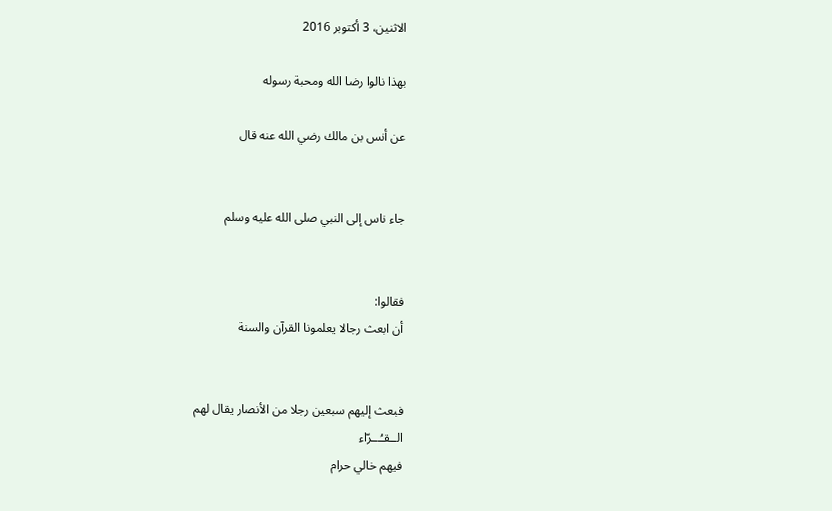الاثنين، 3 أكتوبر 2016

بهذا نالوا رضا الله ومحبة رسوله

عن أنس بن مالك رضي الله عنه قال


جاء ناس إلى النبي صلى الله عليه وسلم


فقالوا:
أن ابعث رجالا يعلمونا القرآن والسنة


فبعث إليهم سبعين رجلا من الأنصار يقال لهم
الــقـُـــرّاء
فيهم خالي حرام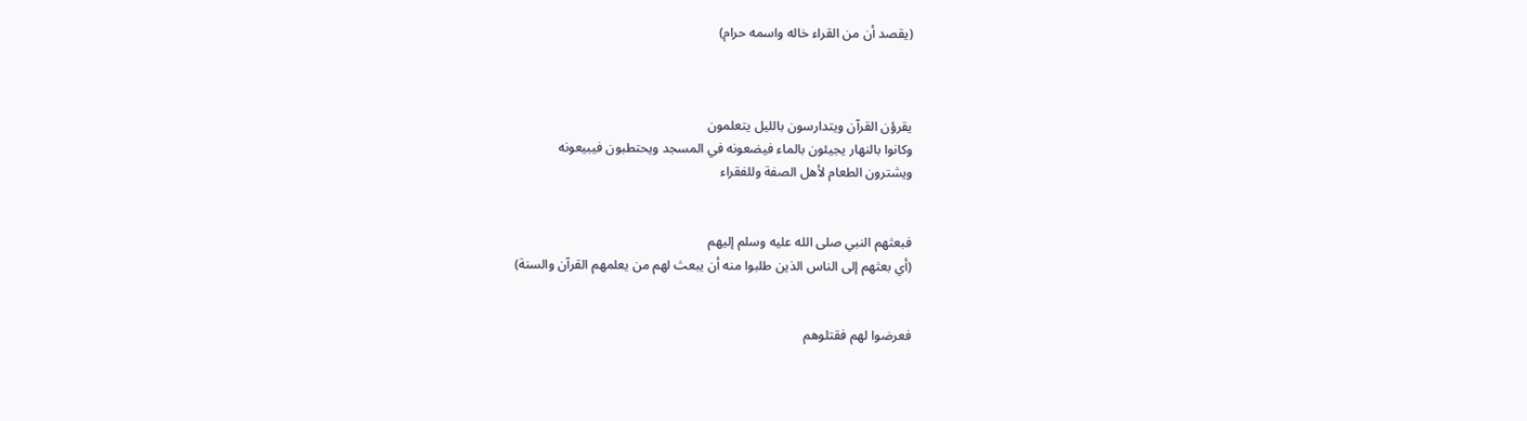(يقصد أن من القراء خاله واسمه حرام)



يقرؤن القرآن ويتدارسون بالليل يتعلمون
وكانوا بالنهار يجيئون بالماء فيضعونه في المسجد ويحتطبون فيبيعونه
ويشترون الطعام لأهل الصفة وللفقراء


فبعثهم النبي صلى الله عليه وسلم إليهم
(أي بعثهم إلى الناس الذين طلبوا منه أن يبعث لهم من يعلمهم القرآن والسنة)


فعرضوا لهم فقتلوهم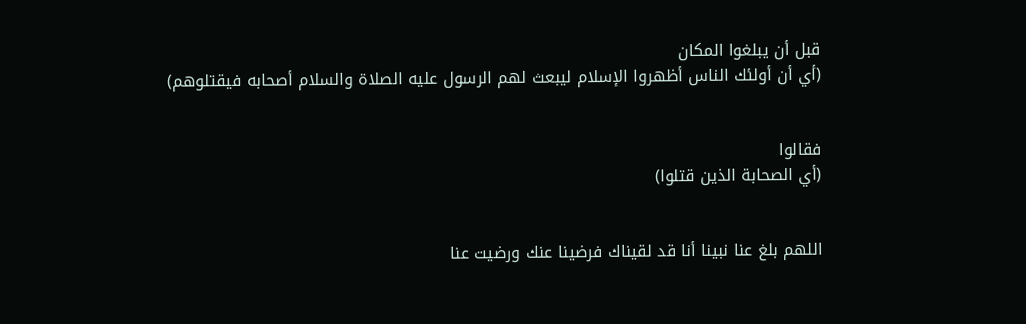قبل أن يبلغوا المكان
(أي أن أولئك الناس أظهروا الإسلام ليبعث لهم الرسول عليه الصلاة والسلام أصحابه فيقتلوهم)


فقالوا
(أي الصحابة الذين قتلوا)


اللهم بلغ عنا نبينا أنا قد لقيناك فرضينا عنك ورضيت عنا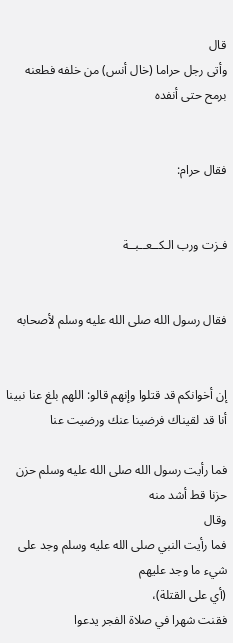قال
وأتى رجل حراما (خال أنس) من خلفه فطعنه برمح حتى أنفده


فقال حرام:


فـزت ورب الـكــعــبــة


فقال رسول الله صلى الله عليه وسلم لأصحابه


إن أخوانكم قد قتلوا وإنهم قالو: اللهم بلغ عنا نبينا أنا قد لقيناك فرضينا عنك ورضيت عنا

فما رأيت رسول الله صلى الله عليه وسلم حزن حزنا قط أشد منه
وقال
فما رأيت النبي صلى الله عليه وسلم وجد على شيء ما وجد عليهم
(أي على القتلة)،
فقنت شهرا في صلاة الفجر يدعوا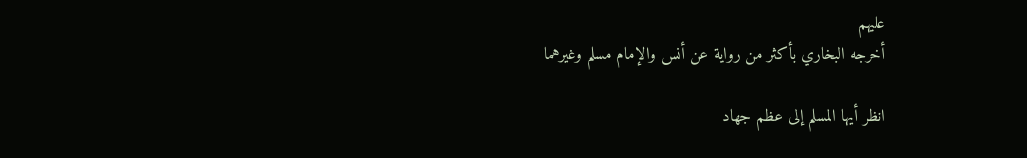عليهم
أخرجه البخاري بأكثر من رواية عن أنس والإمام مسلم وغيرهما

انظر أيها المسلم إلى عظم جهاد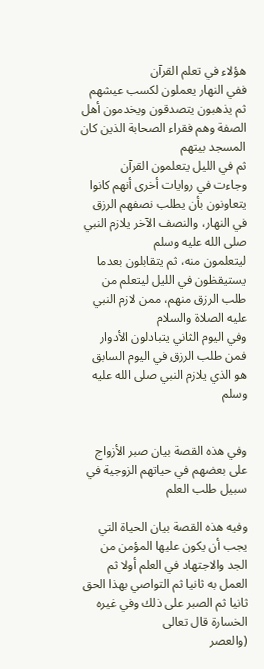هؤلاء في تعلم القرآن
ففي النهار يعملون لكسب عيشهم ثم يذهبون يتصدقون ويخدمون أهل الصفة وهم فقراء الصحابة الذين كان المسجد بيتهم
ثم في الليل يتعلمون القرآن
وجاءت في روايات أخرى أنهم كانوا يتعاونون بأن يطلب نصفهم الرزق في النهار، والنصف الآخر يلازم النبي صلى الله عليه وسلم
ليتعلمون منه، ثم يتقابلون بعدما يستيقظون في الليل ليتعلم من طلب الرزق منهم، ممن لازم النبي عليه الصلاة والسلام
وفي اليوم الثاني يتبادلون الأدوار فمن طلب الرزق في اليوم السابق هو الذي يلازم النبي صلى الله عليه وسلم


وفي هذه القصة بيان صبر الأزواج على بعضهم في حياتهم الزوجية في سبيل طلب العلم

وفيه هذه القصة بيان الحياة التي يجب أن يكون عليها المؤمن من الجد والاجتهاد في العلم أولا ثم العمل به ثانيا ثم التواصي بهذا الحق ثانيا ثم الصبر على ذلك وفي غيره الخسارة قال تعالى
(والعصر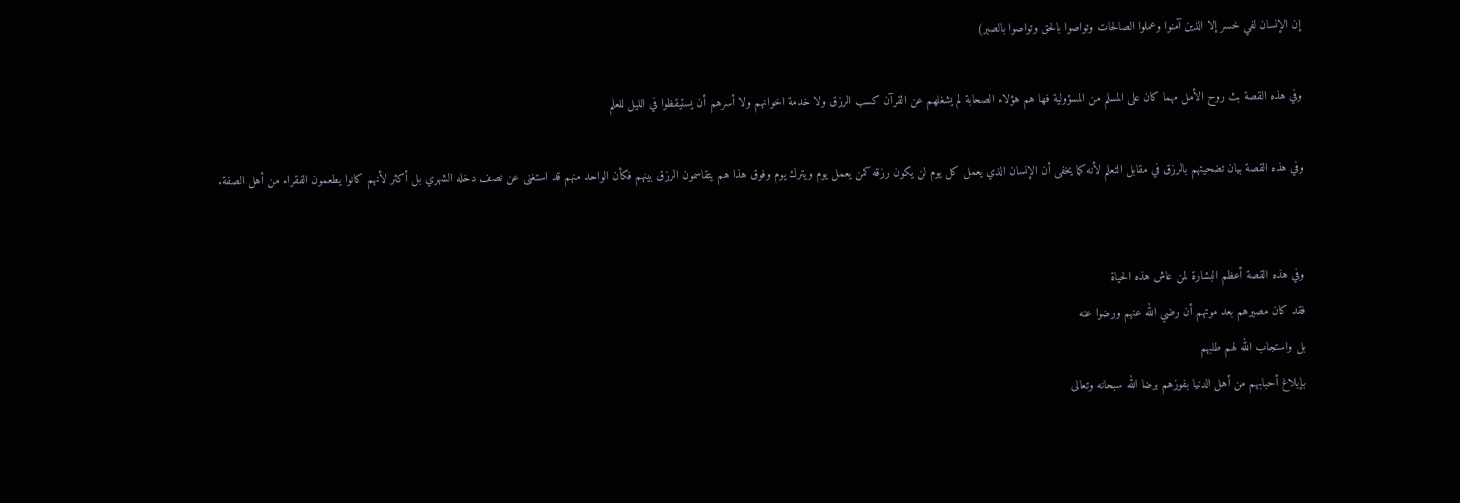إن الإنسان لفي خسر إلا الذين آمنوا وعملوا الصالحات وتواصوا بالحق وتواصوا بالصبر)

وفي هذه القصة بث روح الأمل مهما كان على المسلم من المسؤولية فها هم هؤلاء الصحابة لم يشغلهم عن القرآن كسب الرزق ولا خدمة اخوانهم ولا أسرهم أن يستيقظوا في الليل للعلم

وفي هذه القصة بيان تضحيتهم بالرزق في مقابل التعلم لأنه كما يخفى أن الإنسان الذي يعمل كل يوم لن يكون رزقه كمن يعمل يوم ويترك يوم وفوق هذا هم يتقاسمون الرزق بينهم فكأن الواحد منهم قد استغنى عن نصف دخله الشهري بل أكثر لأنهم كانوا يطعمون الفقراء من أهل الصفة.


وفي هذه القصة أعظم البشارة لمن عاش هذه الحياة
فقد كان مصيرهم بعد موتهم أن رضي الله عنهم ورضوا عنه
بل واستجاب الله لهم طلبهم
بإبلاغ أحبابهم من أهل الدنيا بفوزهم برضا الله سبحانه وتعالى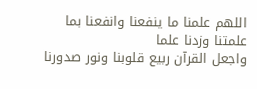اللهم علمنا ما ينفعنا وانفعنا بما علمتنا وزدنا علما
واجعل القرآن ربيع قلوبنا ونور صدورنا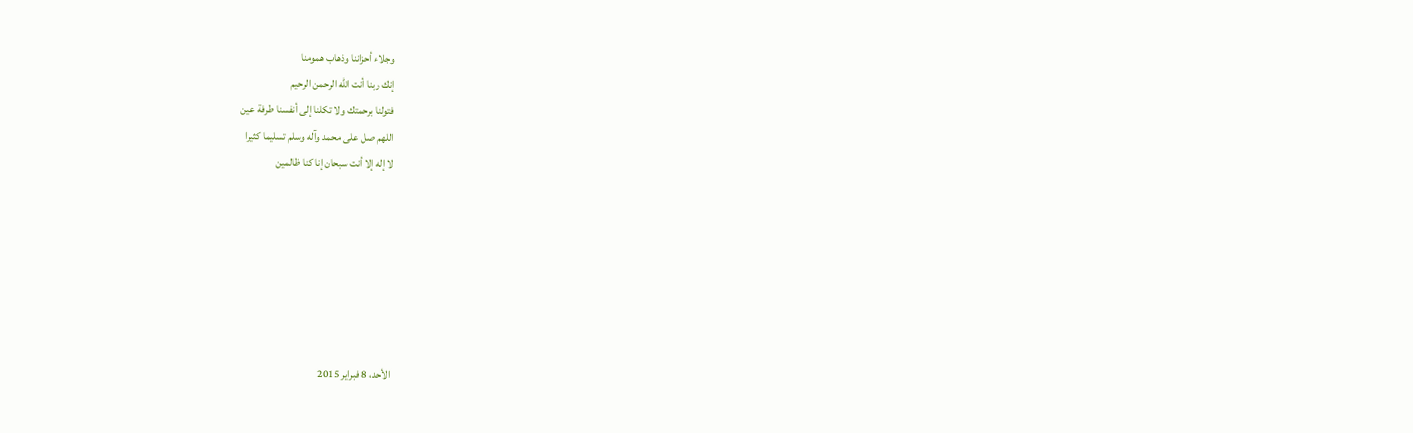وجلاء أحزاننا وذهاب همومنا
إنك ربنا أنت الله الرحمن الرحيم
فتولنا برحمتك ولا تكلنا إلى أنفسنا طرفة عين
اللهم صل على محمد وآله وسلم تسليما كثيرا
لا إله إلا أنت سبحان إنا كنا ظالمين







الأحد، 8 فبراير 2015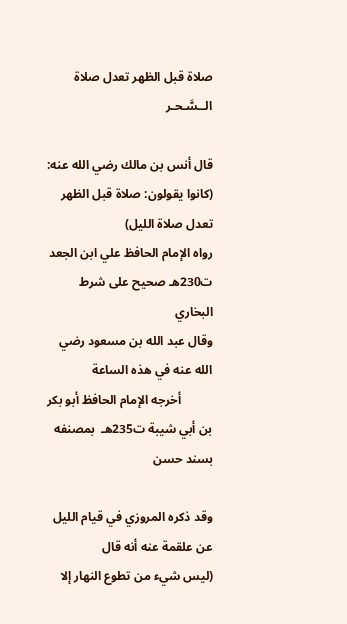صلاة قبل الظهر تعدل صلاة الــسَّـحـر

قال أنس بن مالك رضي الله عنه:
(كانوا يقولون: صلاة قبل الظهر تعدل صلاة الليل)
رواه الإمام الحافظ علي ابن الجعد ت230هـ صحيح على شرط البخاري
وقال عبد الله بن مسعود رضي الله عنه في هذه الساعة
          أخرجه الإمام الحافظ أبو بكر بن أبي شيبة ت235هـ  بمصنفه بسند حسن

وقد ذكره المروزي في قيام الليل عن علقمة عنه أنه قال
(ليس شيء من تطوع النهار إلا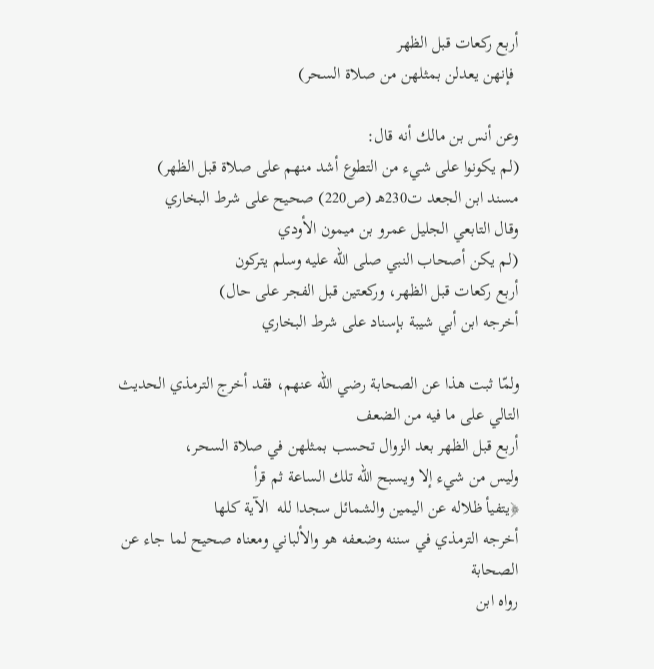أربع ركعات قبل الظهر
 فإنهن يعدلن بمثلهن من صلاة السحر)

وعن أنس بن مالك أنه قال:
(لم يكونوا على شيء من التطوع أشد منهم على صلاة قبل الظهر)
مسند ابن الجعد ت230هـ (ص220) صحيح على شرط البخاري
وقال التابعي الجليل عمرو بن ميمون الأودي
(لم يكن أصحاب النبي صلى الله عليه وسلم يتركون
أربع ركعات قبل الظهر، وركعتين قبل الفجر على حال)
أخرجه ابن أبي شيبة بإسناد على شرط البخاري

ولمّا ثبت هذا عن الصحابة رضي الله عنهم، فقد أخرج الترمذي الحديث التالي على ما فيه من الضعف
أربع قبل الظهر بعد الزوال تحسب بمثلهن في صلاة السحر،
وليس من شيء إلا ويسبح الله تلك الساعة ثم قرأ
﴿يتفيأ ظلاله عن اليمين والشمائل سجدا لله  الآية كلها
أخرجه الترمذي في سننه وضعـفه هو والألباني ومعناه صحيح لما جاء عن الصحابة
رواه ابن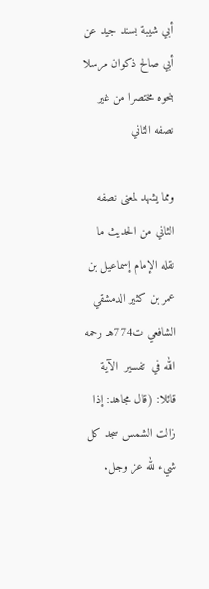أبي شيبة بسند جيد عن أبي صالح ذكوان مرسلا بنحوه مختصرا من غير نصفه الثاني

ومما يشهد لمعنى نصفه  الثاني من الحديث ما نقله الإمام إسماعيل بن عمر بن كثير الدمشقي الشافعي ت774هـ رحمه الله في  تفسير  الآية قائلا: (قال مجاهد: إذا زالت الشمس سجد كل شيء لله عز وجل.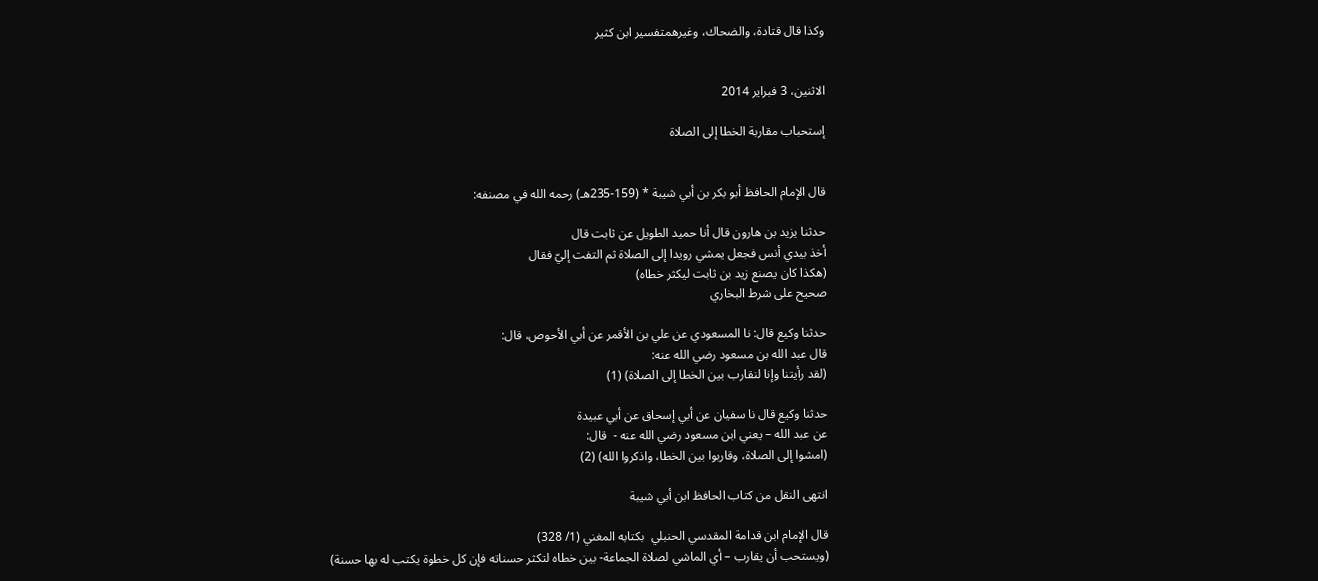وكذا قال قتادة، والضحاك، وغيرهمتفسير ابن كثير


الاثنين، 3 فبراير 2014

إستحباب مقاربة الخطا إلى الصلاة


قال الإمام الحافظ أبو بكر بن أبي شيبة * (159-235هـ) رحمه الله في مصنفه:

حدثنا يزيد بن هارون قال أنا حميد الطويل عن ثابت قال
أخذ بيدي أنس فجعل يمشي رويدا إلى الصلاة ثم التفت إليّ فقال
(هكذا كان يصنع زيد بن ثابت ليكثر خطاه)
صحيح على شرط البخاري

حدثنا وكيع قال: نا المسعودي عن علي بن الأقمر عن أبي الأحوص، قال:
قال عبد الله بن مسعود رضي الله عنه:
(لقد رأيتنا وإنا لنقارب بين الخطا إلى الصلاة) (1)

حدثنا وكيع قال نا سفيان عن أبي إسحاق عن أبي عبيدة
عن عبد الله – يعني ابن مسعود رضي الله عنه -  قال:
(امشوا إلى الصلاة، وقاربوا بين الخطا، واذكروا الله) (2)

انتهى النقل من كتاب الحافظ ابن أبي شيبة

قال الإمام ابن قدامة المقدسي الحنبلي  بكتابه المغني (1/ 328)
(ويستحب أن يقارب – أي الماشي لصلاة الجماعة- بين خطاه لتكثر حسناته فإن كل خطوة يكتب له بها حسنة)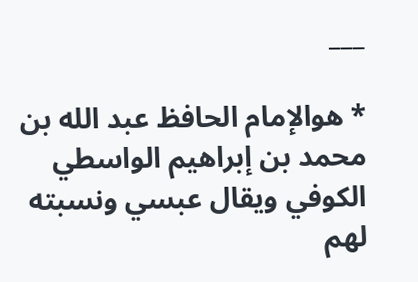___

* هوالإمام الحافظ عبد الله بن محمد بن إبراهيم الواسطي الكوفي ويقال عبسي ونسبته لهم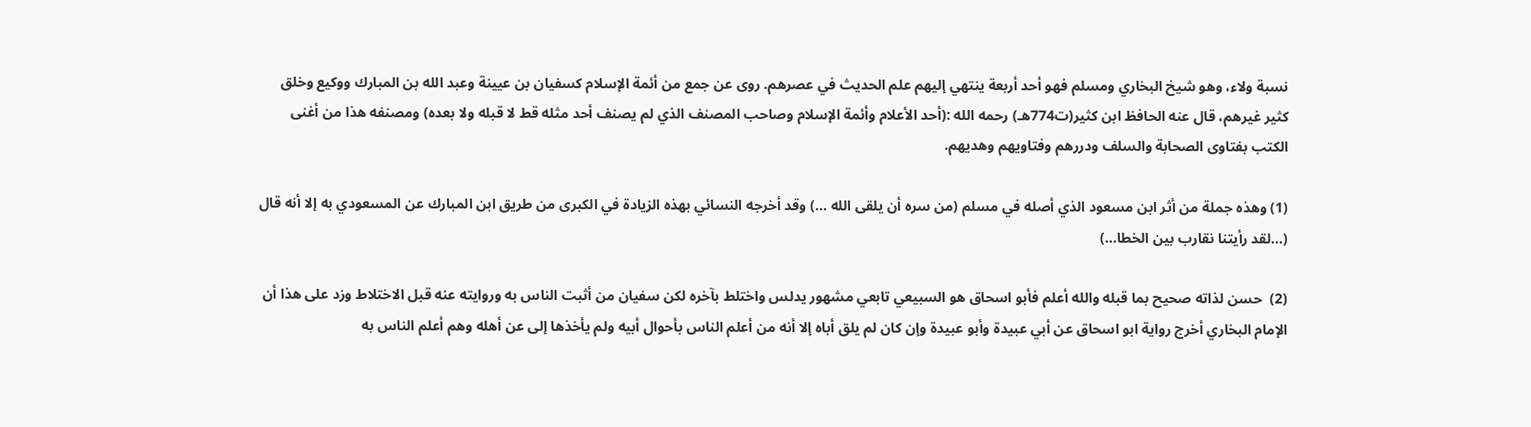نسبة ولاء، وهو شيخ البخاري ومسلم فهو أحد أربعة ينتهي إليهم علم الحديث في عصرهم. روى عن جمع من أئمة الإسلام كسفيان بن عيينة وعبد الله بن المبارك ووكيع وخلق كثير غيرهم، قال عنه الحافظ ابن كثير(ت774هـ) رحمه الله :(أحد الأعلام وأئمة الإسلام وصاحب المصنف الذي لم يصنف أحد مثله قط لا قبله ولا بعده) ومصنفه هذا من أغنى الكتب بفتاوى الصحابة والسلف ودررهم وفتاويهم وهديهم.

(1) وهذه جملة من أثر ابن مسعود الذي أصله في مسلم (من سره أن يلقى الله ...) وقد أخرجه النسائي بهذه الزيادة في الكبرى من طريق ابن المبارك عن المسعودي به إلا أنه قال (...لقد رأيتنا نقارب بين الخطا...)

(2)  حسن لذاته صحيح بما قبله والله أعلم فأبو اسحاق هو السبيعي تابعي مشهور يدلس واختلط بآخره لكن سفيان من أثبت الناس به وروايته عنه قبل الاختلاط وزد على هذا أن الإمام البخاري أخرج رواية ابو اسحاق عن أبي عبيدة وأبو عبيدة وإن كان لم يلق أباه إلا أنه من أعلم الناس بأحوال أبيه ولم يأخذها إلى عن أهله وهم أعلم الناس به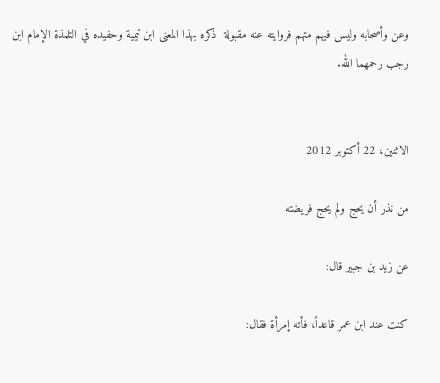وعن وأصحابه وليس فيهم متهم فروايته عنه مقبولة  ذكره بهذا المعنى ابن تيمية وحفيده في التلمذة الإمام ابن رجب رحمهما الله.


الاثنين، 22 أكتوبر 2012

من نذر أن يحج ولم يحج فريضته

عن زيد بن جبير قال:

كنت عند ابن عمر قاعداً، فأته إمرأة فقال: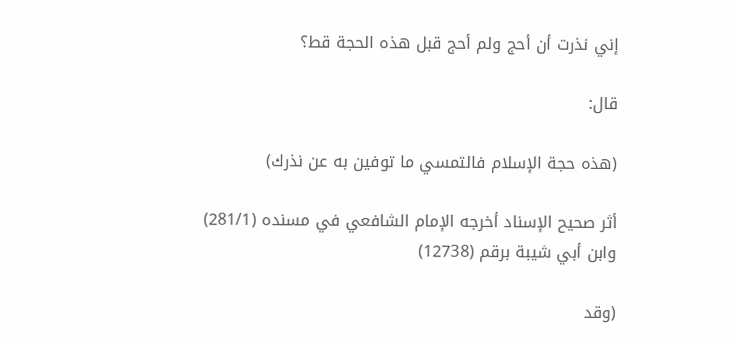إني نذرت أن أحج ولم أحج قبل هذه الحجة قط؟

قال:

(هذه حجة الإسلام فالتمسي ما توفين به عن نذرك)

أثر صحيح الإسناد أخرجه الإمام الشافعي في مسنده (281/1)
وابن أبي شيبة برقم (12738)

(وقد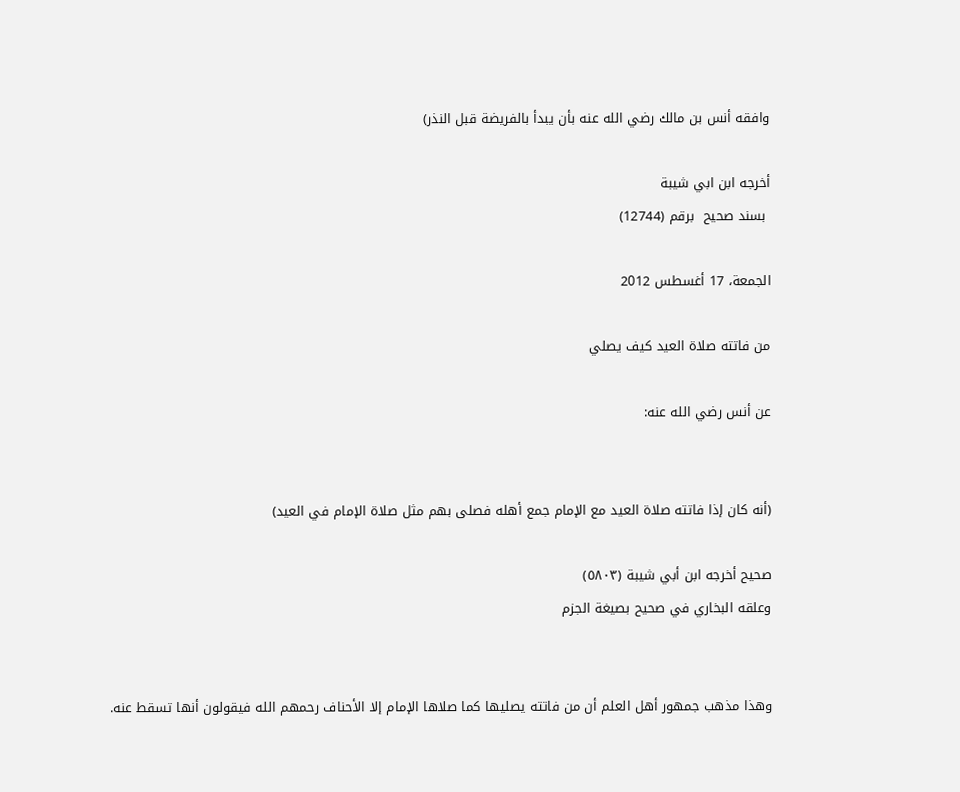وافقه أنس بن مالك رضي الله عنه بأن يبدأ بالفريضة قبل النذر)

أخرجه ابن ابي شيبة
 بسند صحيح  برقم (12744)

الجمعة، 17 أغسطس 2012

من فاتته صلاة العيد كيف يصلي

عن أنس رضي الله عنه:


(أنه كان إذا فاتته صلاة العيد مع الإمام جمع أهله فصلى بهم مثل صلاة الإمام في العيد)

صحيح أخرجه ابن أبي شيبة (٥٨٠٣)
وعلقه البخاري في صحيح بصيغة الجزم


وهذا مذهب جمهور أهل العلم أن من فاتته يصليها كما صلاها الإمام إلا الأحناف رحمهم الله فيقولون أنها تسقط عنه.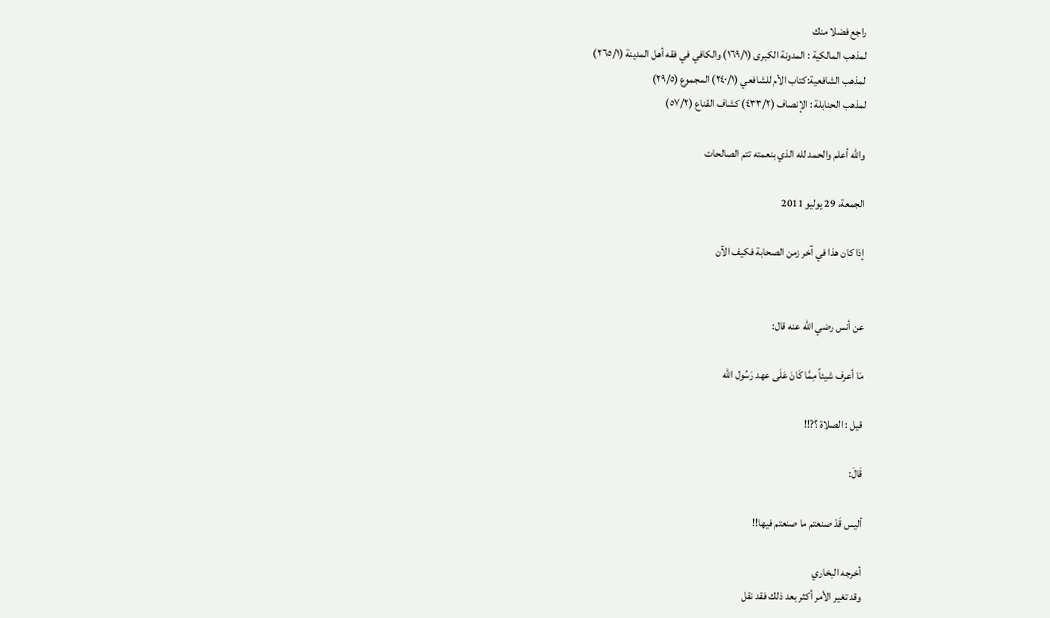راجع فضلا منك
لمذهب المالكية : المدونة الكبرى (١٦٩/١) والكافي في فقه أهل المدينة (٢٦٥/١)
لمذهب الشافعية:كتاب الأم للشافعي (٢٤٠/١) المجموع (٢٩/٥)
لمذهب الحنابلة : الإنصاف (٤٣٣/٢) كشاف القناع (٥٧/٢)

والله أعلم والحمد لله الذي بنعمته تتم الصالحات

الجمعة، 29 يوليو 2011

إذا كان هذا في آخر زمن الصحابة فكيف الآن


عن أنس رضي الله عنه قال:

مَا أعرف شيئاً مِمَّا كَانَ عَلَى عهد رَسُول الله

قيل : الصلاة ؟?!!

قَالَ:

أليس قَدْ صنعتم ما صنعتم فيها!!

أخرجه البخاري
وقد تغير الأمر أكثر بعد ذلك فقد نقل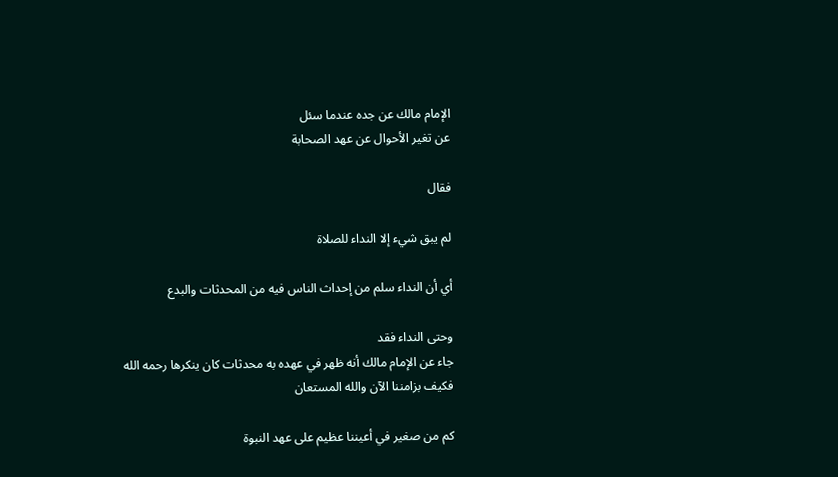الإمام مالك عن جده عندما سئل
عن تغير الأحوال عن عهد الصحابة

فقال

لم يبق شيء إلا النداء للصلاة

أي أن النداء سلم من إحداث الناس فيه من المحدثات والبدع

وحتى النداء فقد
جاء عن الإمام مالك أنه ظهر في عهده به محدثات كان ينكرها رحمه الله
فكيف بزامننا الآن والله المستعان

كم من صغير في أعيننا عظيم على عهد النبوة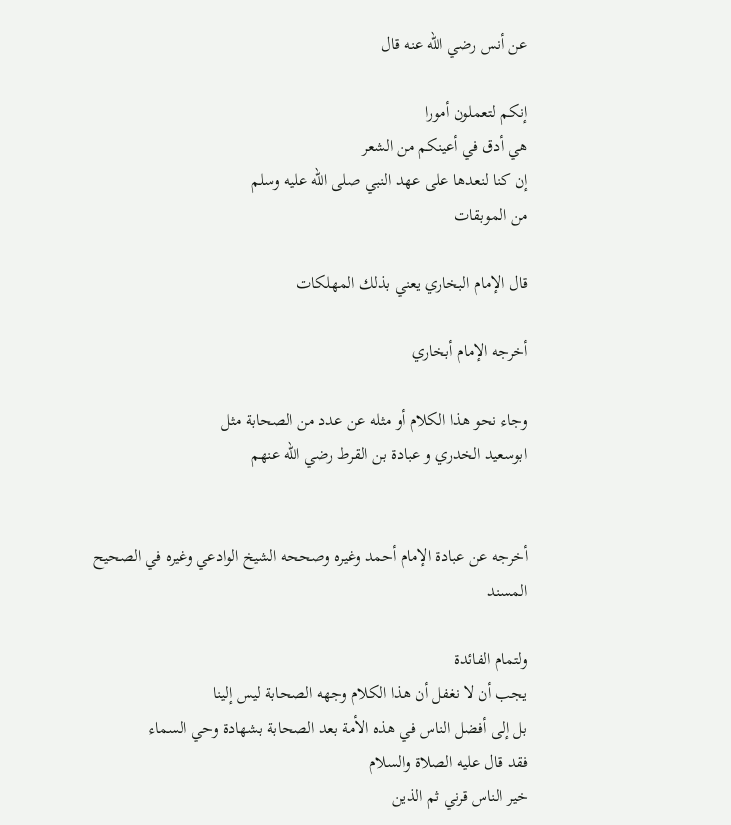عن أنس رضي الله عنه قال

إنكم لتعملون أمورا
هي أدق في أعينكم من الشعر
إن كنا لنعدها على عهد النبي صلى الله عليه وسلم
من الموبقات

قال الإمام البخاري يعني بذلك المهلكات

أخرجه الإمام أبخاري

وجاء نحو هذا الكلام أو مثله عن عدد من الصحابة مثل
ابوسعيد الخدري و عبادة بن القرط رضي الله عنهم


أخرجه عن عبادة الإمام أحمد وغيره وصححه الشيخ الوادعي وغيره في الصحيح المسند

ولتمام الفائدة
يجب أن لا نغفل أن هذا الكلام وجهه الصحابة ليس إلينا
بل إلى أفضل الناس في هذه الأمة بعد الصحابة بشهادة وحي السماء
فقد قال عليه الصلاة والسلام
خير الناس قرني ثم الذين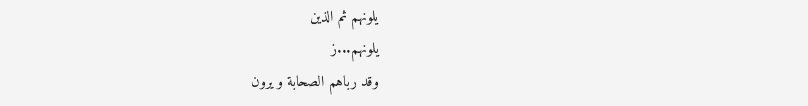يلونهم ثم الذين
يلونهم...ز
وقد رباهم الصحابة و يرون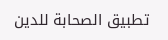تطبيق الصحابة للدين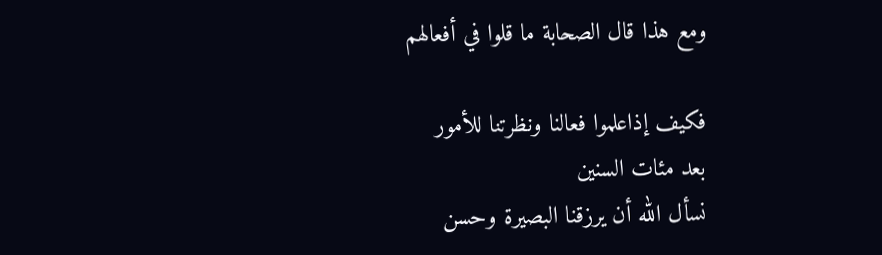ومع هذا قال الصحابة ما قلوا في أفعالهم

فكيف إذاعلموا فعالنا ونظرتنا للأمور
بعد مئات السنين
نسأل الله أن يرزقنا البصيرة وحسن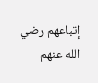إتباعهم رضي الله عنهم